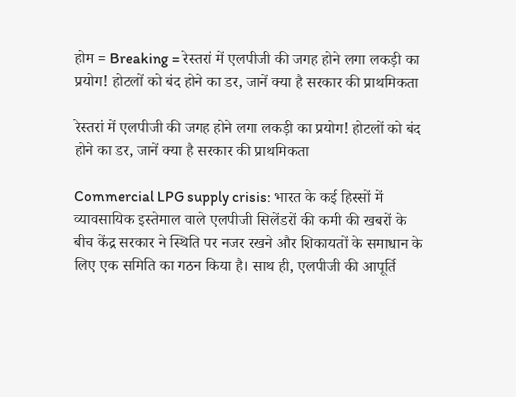होम = Breaking = रेस्तरां में एलपीजी की जगह होने लगा लकड़ी का प्रयोग! होटलों को बंद होने का डर, जानें क्या है सरकार की प्राथमिकता

रेस्तरां में एलपीजी की जगह होने लगा लकड़ी का प्रयोग! होटलों को बंद होने का डर, जानें क्या है सरकार की प्राथमिकता

Commercial LPG supply crisis: भारत के कई हिस्सों में व्यावसायिक इस्तेमाल वाले एलपीजी सिलेंडरों की कमी की खबरों के बीच केंद्र सरकार ने स्थिति पर नजर रखने और शिकायतों के समाधान के लिए एक समिति का गठन किया है। साथ ही, एलपीजी की आपूर्ति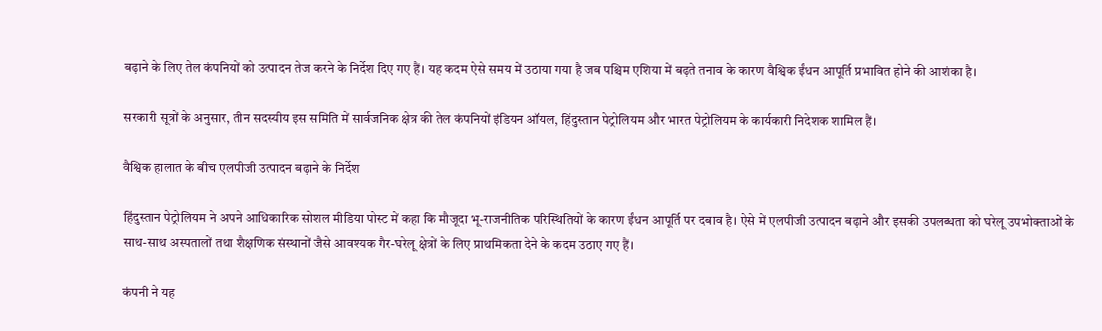बढ़ाने के लिए तेल कंपनियों को उत्पादन तेज करने के निर्देश दिए गए हैं। यह कदम ऐसे समय में उठाया गया है जब पश्चिम एशिया में बढ़ते तनाव के कारण वैश्विक ईंधन आपूर्ति प्रभावित होने की आशंका है।

सरकारी सूत्रों के अनुसार, तीन सदस्यीय इस समिति में सार्वजनिक क्षेत्र की तेल कंपनियों इंडियन ऑयल, हिंदुस्तान पेट्रोलियम और भारत पेट्रोलियम के कार्यकारी निदेशक शामिल हैं।

वैश्विक हालात के बीच एलपीजी उत्पादन बढ़ाने के निर्देश

हिंदुस्तान पेट्रोलियम ने अपने आधिकारिक सोशल मीडिया पोस्ट में कहा कि मौजूदा भू-राजनीतिक परिस्थितियों के कारण ईंधन आपूर्ति पर दबाव है। ऐसे में एलपीजी उत्पादन बढ़ाने और इसकी उपलब्धता को घरेलू उपभोक्ताओं के साथ-साथ अस्पतालों तथा शैक्षणिक संस्थानों जैसे आवश्यक गैर-घरेलू क्षेत्रों के लिए प्राथमिकता देने के कदम उठाए गए हैं।

कंपनी ने यह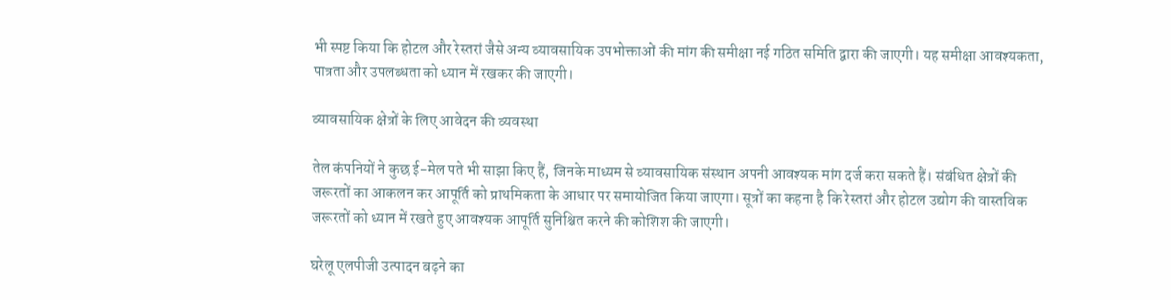भी स्पष्ट किया कि होटल और रेस्तरां जैसे अन्य व्यावसायिक उपभोक्ताओं की मांग की समीक्षा नई गठित समिति द्वारा की जाएगी। यह समीक्षा आवश्यकता, पात्रता और उपलब्धता को ध्यान में रखकर की जाएगी।

व्यावसायिक क्षेत्रों के लिए आवेदन की व्यवस्था

तेल कंपनियों ने कुछ ई-मेल पते भी साझा किए हैं, जिनके माध्यम से व्यावसायिक संस्थान अपनी आवश्यक मांग दर्ज करा सकते हैं। संबंधित क्षेत्रों की जरूरतों का आकलन कर आपूर्ति को प्राथमिकता के आधार पर समायोजित किया जाएगा। सूत्रों का कहना है कि रेस्तरां और होटल उद्योग की वास्तविक जरूरतों को ध्यान में रखते हुए आवश्यक आपूर्ति सुनिश्चित करने की कोशिश की जाएगी।

घरेलू एलपीजी उत्पादन बढ़ने का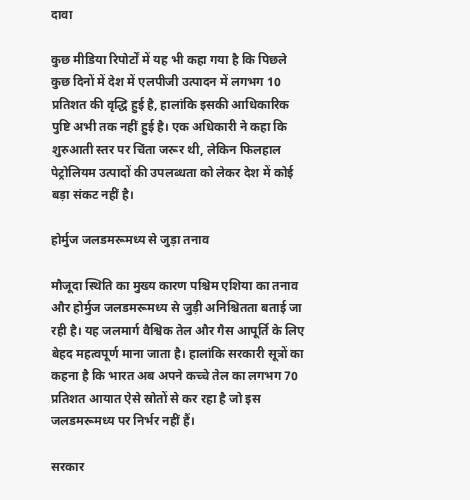दावा

कुछ मीडिया रिपोर्टों में यह भी कहा गया है कि पिछले कुछ दिनों में देश में एलपीजी उत्पादन में लगभग 10 प्रतिशत की वृद्धि हुई है, हालांकि इसकी आधिकारिक पुष्टि अभी तक नहीं हुई है। एक अधिकारी ने कहा कि शुरुआती स्तर पर चिंता जरूर थी, लेकिन फिलहाल पेट्रोलियम उत्पादों की उपलब्धता को लेकर देश में कोई बड़ा संकट नहीं है।

होर्मुज जलडमरूमध्य से जुड़ा तनाव

मौजूदा स्थिति का मुख्य कारण पश्चिम एशिया का तनाव और होर्मुज जलडमरूमध्य से जुड़ी अनिश्चितता बताई जा रही है। यह जलमार्ग वैश्विक तेल और गैस आपूर्ति के लिए बेहद महत्वपूर्ण माना जाता है। हालांकि सरकारी सूत्रों का कहना है कि भारत अब अपने कच्चे तेल का लगभग 70 प्रतिशत आयात ऐसे स्रोतों से कर रहा है जो इस जलडमरूमध्य पर निर्भर नहीं हैं।

सरकार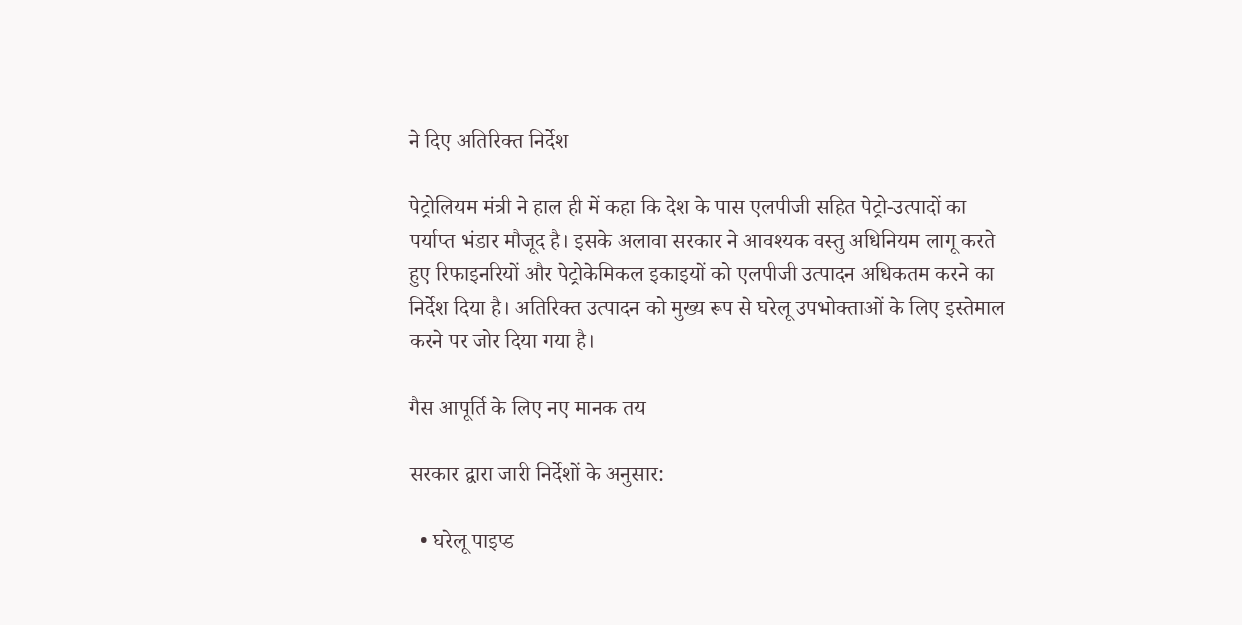ने दिए अतिरिक्त निर्देश

पेट्रोलियम मंत्री ने हाल ही में कहा कि देश के पास एलपीजी सहित पेट्रो-उत्पादों का पर्याप्त भंडार मौजूद है। इसके अलावा सरकार ने आवश्यक वस्तु अधिनियम लागू करते हुए रिफाइनरियों और पेट्रोकेमिकल इकाइयों को एलपीजी उत्पादन अधिकतम करने का निर्देश दिया है। अतिरिक्त उत्पादन को मुख्य रूप से घरेलू उपभोक्ताओं के लिए इस्तेमाल करने पर जोर दिया गया है।

गैस आपूर्ति के लिए नए मानक तय

सरकार द्वारा जारी निर्देशों के अनुसार:

  • घरेलू पाइप्ड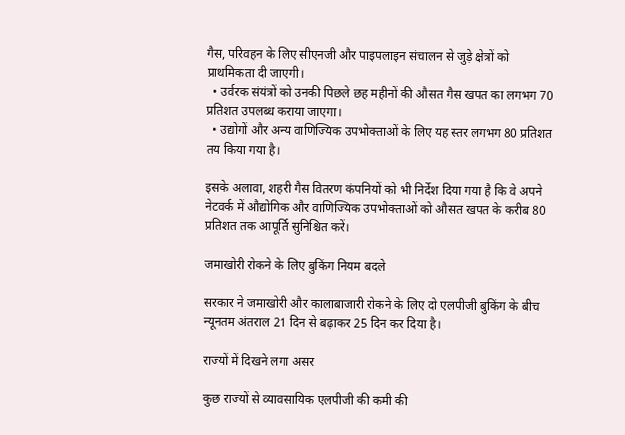गैस, परिवहन के लिए सीएनजी और पाइपलाइन संचालन से जुड़े क्षेत्रों को प्राथमिकता दी जाएगी।
  • उर्वरक संयंत्रों को उनकी पिछले छह महीनों की औसत गैस खपत का लगभग 70 प्रतिशत उपलब्ध कराया जाएगा।
  • उद्योगों और अन्य वाणिज्यिक उपभोक्ताओं के लिए यह स्तर लगभग 80 प्रतिशत तय किया गया है।

इसके अलावा, शहरी गैस वितरण कंपनियों को भी निर्देश दिया गया है कि वे अपने नेटवर्क में औद्योगिक और वाणिज्यिक उपभोक्ताओं को औसत खपत के करीब 80 प्रतिशत तक आपूर्ति सुनिश्चित करें।

जमाखोरी रोकने के लिए बुकिंग नियम बदले

सरकार ने जमाखोरी और कालाबाजारी रोकने के लिए दो एलपीजी बुकिंग के बीच न्यूनतम अंतराल 21 दिन से बढ़ाकर 25 दिन कर दिया है।

राज्यों में दिखने लगा असर

कुछ राज्यों से व्यावसायिक एलपीजी की कमी की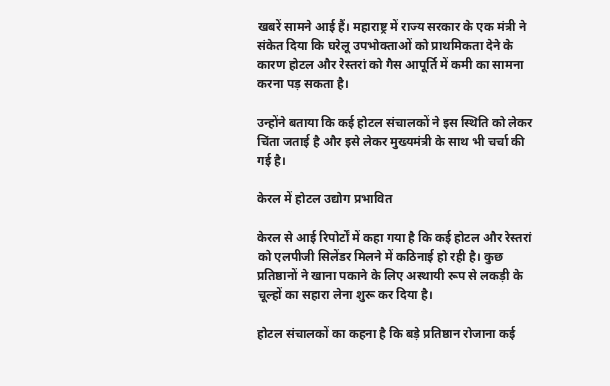खबरें सामने आई हैं। महाराष्ट्र में राज्य सरकार के एक मंत्री ने संकेत दिया कि घरेलू उपभोक्ताओं को प्राथमिकता देने के कारण होटल और रेस्तरां को गैस आपूर्ति में कमी का सामना करना पड़ सकता है।

उन्होंने बताया कि कई होटल संचालकों ने इस स्थिति को लेकर चिंता जताई है और इसे लेकर मुख्यमंत्री के साथ भी चर्चा की गई है।

केरल में होटल उद्योग प्रभावित

केरल से आई रिपोर्टों में कहा गया है कि कई होटल और रेस्तरां को एलपीजी सिलेंडर मिलने में कठिनाई हो रही है। कुछ प्रतिष्ठानों ने खाना पकाने के लिए अस्थायी रूप से लकड़ी के चूल्हों का सहारा लेना शुरू कर दिया है।

होटल संचालकों का कहना है कि बड़े प्रतिष्ठान रोजाना कई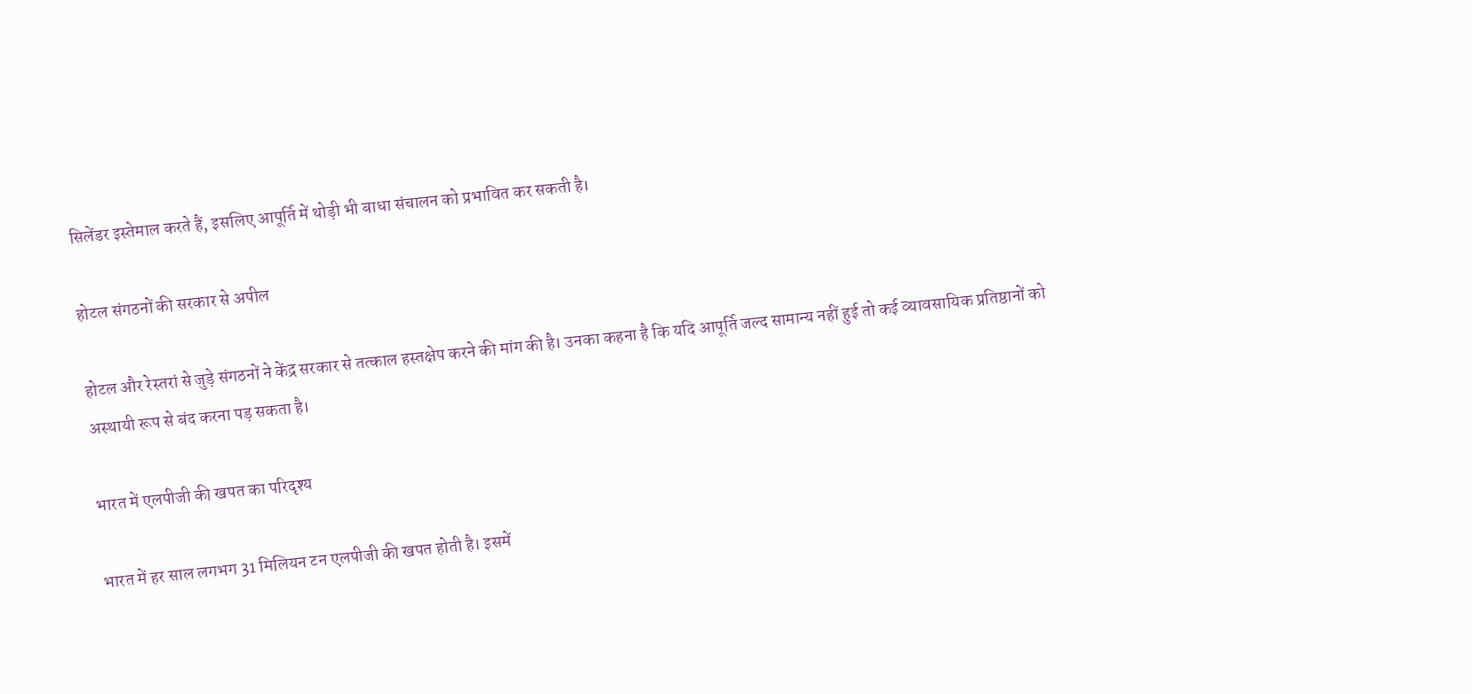सिलेंडर इस्तेमाल करते हैं, इसलिए आपूर्ति में थोड़ी भी बाधा संचालन को प्रभावित कर सकती है।

होटल संगठनों की सरकार से अपील

होटल और रेस्तरां से जुड़े संगठनों ने केंद्र सरकार से तत्काल हस्तक्षेप करने की मांग की है। उनका कहना है कि यदि आपूर्ति जल्द सामान्य नहीं हुई तो कई व्यावसायिक प्रतिष्ठानों को अस्थायी रूप से बंद करना पड़ सकता है।

भारत में एलपीजी की खपत का परिदृश्य

भारत में हर साल लगभग 31 मिलियन टन एलपीजी की खपत होती है। इसमें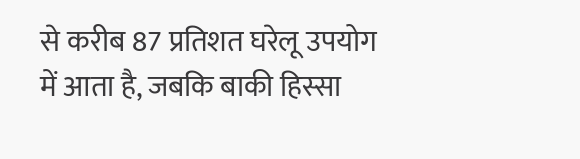से करीब 87 प्रतिशत घरेलू उपयोग में आता है, जबकि बाकी हिस्सा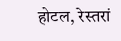होटल, रेस्तरां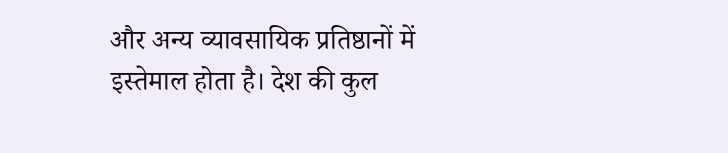और अन्य व्यावसायिक प्रतिष्ठानों में इस्तेमाल होता है। देश की कुल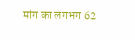मांग का लगभग 62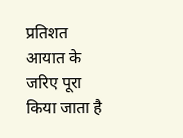प्रतिशत आयात के जरिए पूरा किया जाता है